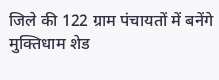जिले की 122 ग्राम पंचायतों में बनेंगे मुक्तिधाम शेड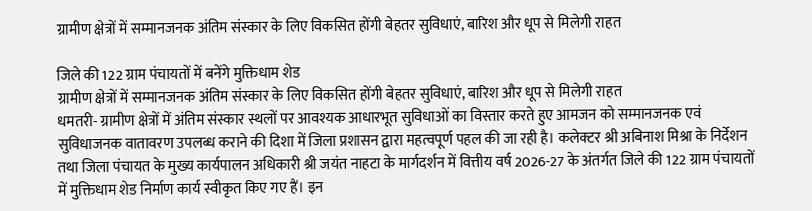ग्रामीण क्षेत्रों में सम्मानजनक अंतिम संस्कार के लिए विकसित होंगी बेहतर सुविधाएं, बारिश और धूप से मिलेगी राहत

जिले की 122 ग्राम पंचायतों में बनेंगे मुक्तिधाम शेड
ग्रामीण क्षेत्रों में सम्मानजनक अंतिम संस्कार के लिए विकसित होंगी बेहतर सुविधाएं, बारिश और धूप से मिलेगी राहत
धमतरी- ग्रामीण क्षेत्रों में अंतिम संस्कार स्थलों पर आवश्यक आधारभूत सुविधाओं का विस्तार करते हुए आमजन को सम्मानजनक एवं सुविधाजनक वातावरण उपलब्ध कराने की दिशा में जिला प्रशासन द्वारा महत्वपूर्ण पहल की जा रही है। कलेक्टर श्री अबिनाश मिश्रा के निर्देशन तथा जिला पंचायत के मुख्य कार्यपालन अधिकारी श्री जयंत नाहटा के मार्गदर्शन में वित्तीय वर्ष 2026-27 के अंतर्गत जिले की 122 ग्राम पंचायतों में मुक्तिधाम शेड निर्माण कार्य स्वीकृत किए गए हैं। इन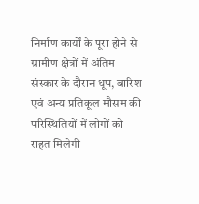निर्माण कार्यों के पूरा होने से ग्रामीण क्षेत्रों में अंतिम संस्कार के दौरान धूप, बारिश एवं अन्य प्रतिकूल मौसम की परिस्थितियों में लोगों को राहत मिलेगी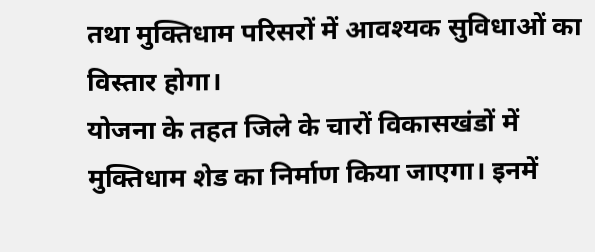तथा मुक्तिधाम परिसरों में आवश्यक सुविधाओं का विस्तार होगा।
योजना के तहत जिले के चारों विकासखंडों में मुक्तिधाम शेड का निर्माण किया जाएगा। इनमें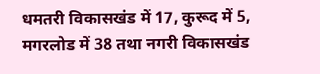धमतरी विकासखंड में 17, कुरूद में 5, मगरलोड में 38 तथा नगरी विकासखंड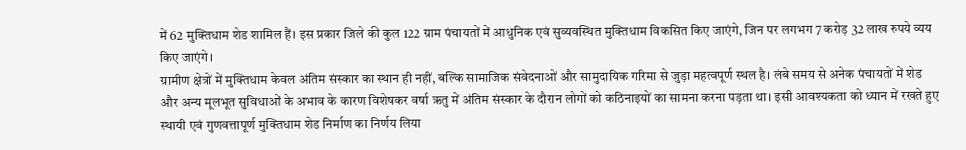में 62 मुक्तिधाम शेड शामिल हैं। इस प्रकार जिले की कुल 122 ग्राम पंचायतों में आधुनिक एवं सुव्यवस्थित मुक्तिधाम विकसित किए जाएंगे, जिन पर लगभग 7 करोड़ 32 लाख रुपये व्यय किए जाएंगे।
ग्रामीण क्षेत्रों में मुक्तिधाम केवल अंतिम संस्कार का स्थान ही नहीं, बल्कि सामाजिक संवेदनाओं और सामुदायिक गरिमा से जुड़ा महत्वपूर्ण स्थल है। लंबे समय से अनेक पंचायतों में शेड और अन्य मूलभूत सुविधाओं के अभाव के कारण विशेषकर वर्षा ऋतु में अंतिम संस्कार के दौरान लोगों को कठिनाइयों का सामना करना पड़ता था। इसी आवश्यकता को ध्यान में रखते हुए स्थायी एवं गुणवत्तापूर्ण मुक्तिधाम शेड निर्माण का निर्णय लिया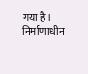गया है।
निर्माणाधीन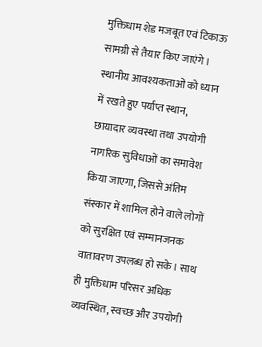मुक्तिधाम शेड मजबूत एवं टिकाऊ सामग्री से तैयार किए जाएंगे। स्थानीय आवश्यकताओं को ध्यान में रखते हुए पर्याप्त स्थान, छायादार व्यवस्था तथा उपयोगी नागरिक सुविधाओं का समावेश किया जाएगा, जिससे अंतिम संस्कार में शामिल होने वाले लोगों को सुरक्षित एवं सम्मानजनक वातावरण उपलब्ध हो सके। साथ ही मुक्तिधाम परिसर अधिक व्यवस्थित, स्वच्छ और उपयोगी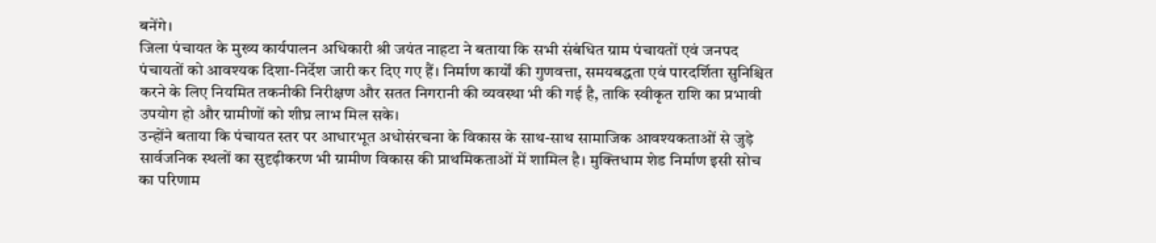बनेंगे।
जिला पंचायत के मुख्य कार्यपालन अधिकारी श्री जयंत नाहटा ने बताया कि सभी संबंधित ग्राम पंचायतों एवं जनपद पंचायतों को आवश्यक दिशा-निर्देश जारी कर दिए गए हैं। निर्माण कार्यों की गुणवत्ता, समयबद्धता एवं पारदर्शिता सुनिश्चित करने के लिए नियमित तकनीकी निरीक्षण और सतत निगरानी की व्यवस्था भी की गई है, ताकि स्वीकृत राशि का प्रभावी उपयोग हो और ग्रामीणों को शीघ्र लाभ मिल सके।
उन्होंने बताया कि पंचायत स्तर पर आधारभूत अधोसंरचना के विकास के साथ-साथ सामाजिक आवश्यकताओं से जुड़े सार्वजनिक स्थलों का सुदृढ़ीकरण भी ग्रामीण विकास की प्राथमिकताओं में शामिल है। मुक्तिधाम शेड निर्माण इसी सोच का परिणाम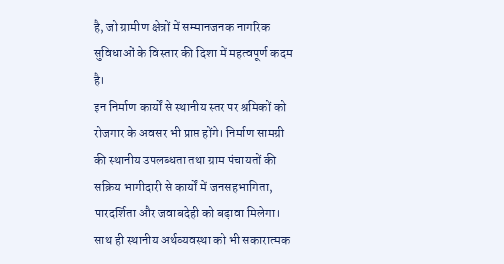है, जो ग्रामीण क्षेत्रों में सम्मानजनक नागरिक सुविधाओं के विस्तार की दिशा में महत्वपूर्ण कदम है।
इन निर्माण कार्यों से स्थानीय स्तर पर श्रमिकों को रोजगार के अवसर भी प्राप्त होंगे। निर्माण सामग्री की स्थानीय उपलब्धता तथा ग्राम पंचायतों की सक्रिय भागीदारी से कार्यों में जनसहभागिता, पारदर्शिता और जवाबदेही को बढ़ावा मिलेगा। साथ ही स्थानीय अर्थव्यवस्था को भी सकारात्मक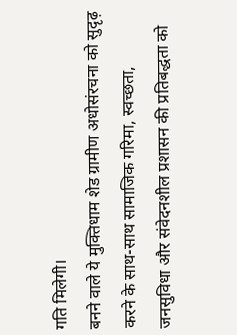गति मिलेगी।
बनने वाले ये मुक्तिधाम शेड ग्रामीण अधोसंरचना को सुदृढ़ करने के साथ-साथ सामाजिक गरिमा, स्वच्छता, जनसुविधा और संवेदनशील प्रशासन की प्रतिबद्धता को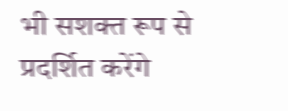भी सशक्त रूप से प्रदर्शित करेंगे